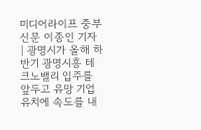미디어라이프 중부신문 이종인 기자 | 광명시가 올해 하반기 광명시흥 테크노밸리 입주를 앞두고 유망 기업 유치에 속도를 내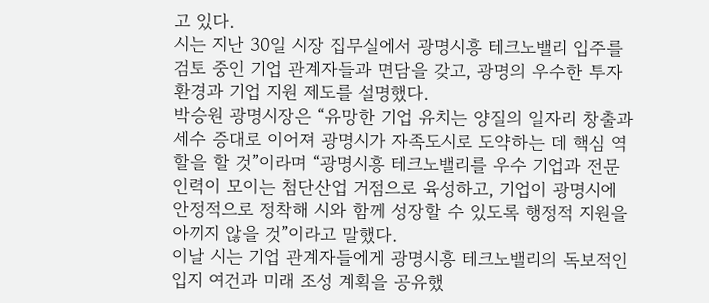고 있다.
시는 지난 30일 시장 집무실에서 광명시흥 테크노밸리 입주를 검토 중인 기업 관계자들과 면담을 갖고, 광명의 우수한 투자 환경과 기업 지원 제도를 설명했다.
박승원 광명시장은 “유망한 기업 유치는 양질의 일자리 창출과 세수 증대로 이어져 광명시가 자족도시로 도약하는 데 핵심 역할을 할 것”이라며 “광명시흥 테크노밸리를 우수 기업과 전문 인력이 모이는 첨단산업 거점으로 육성하고, 기업이 광명시에 안정적으로 정착해 시와 함께 성장할 수 있도록 행정적 지원을 아끼지 않을 것”이라고 말했다.
이날 시는 기업 관계자들에게 광명시흥 테크노밸리의 독보적인 입지 여건과 미래 조성 계획을 공유했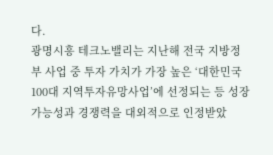다.
광명시흥 테크노밸리는 지난해 전국 지방정부 사업 중 투자 가치가 가장 높은 ‘대한민국 100대 지역투자유망사업’에 선정되는 등 성장 가능성과 경쟁력을 대외적으로 인정받았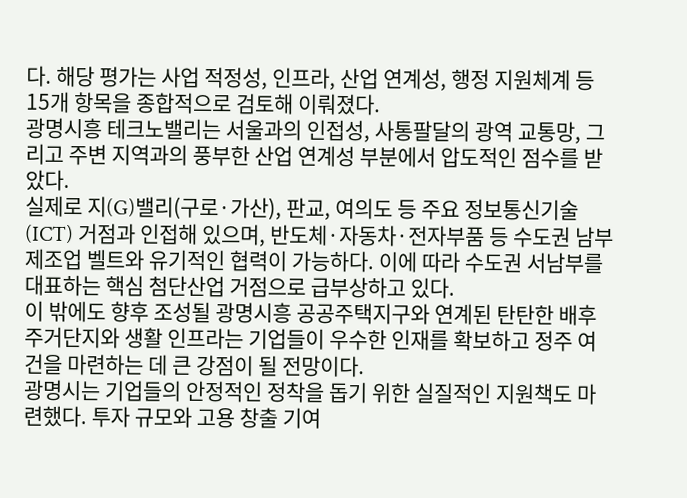다. 해당 평가는 사업 적정성, 인프라, 산업 연계성, 행정 지원체계 등 15개 항목을 종합적으로 검토해 이뤄졌다.
광명시흥 테크노밸리는 서울과의 인접성, 사통팔달의 광역 교통망, 그리고 주변 지역과의 풍부한 산업 연계성 부분에서 압도적인 점수를 받았다.
실제로 지(G)밸리(구로·가산), 판교, 여의도 등 주요 정보통신기술(ICT) 거점과 인접해 있으며, 반도체·자동차·전자부품 등 수도권 남부 제조업 벨트와 유기적인 협력이 가능하다. 이에 따라 수도권 서남부를 대표하는 핵심 첨단산업 거점으로 급부상하고 있다.
이 밖에도 향후 조성될 광명시흥 공공주택지구와 연계된 탄탄한 배후 주거단지와 생활 인프라는 기업들이 우수한 인재를 확보하고 정주 여건을 마련하는 데 큰 강점이 될 전망이다.
광명시는 기업들의 안정적인 정착을 돕기 위한 실질적인 지원책도 마련했다. 투자 규모와 고용 창출 기여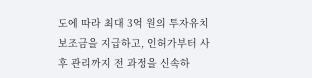도에 따라 최대 3억 원의 투자유치 보조금을 지급하고, 인허가부터 사후 관리까지 전 과정을 신속하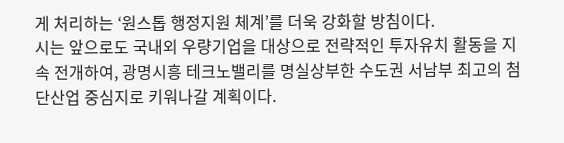게 처리하는 ‘원스톱 행정지원 체계’를 더욱 강화할 방침이다.
시는 앞으로도 국내외 우량기업을 대상으로 전략적인 투자유치 활동을 지속 전개하여, 광명시흥 테크노밸리를 명실상부한 수도권 서남부 최고의 첨단산업 중심지로 키워나갈 계획이다.